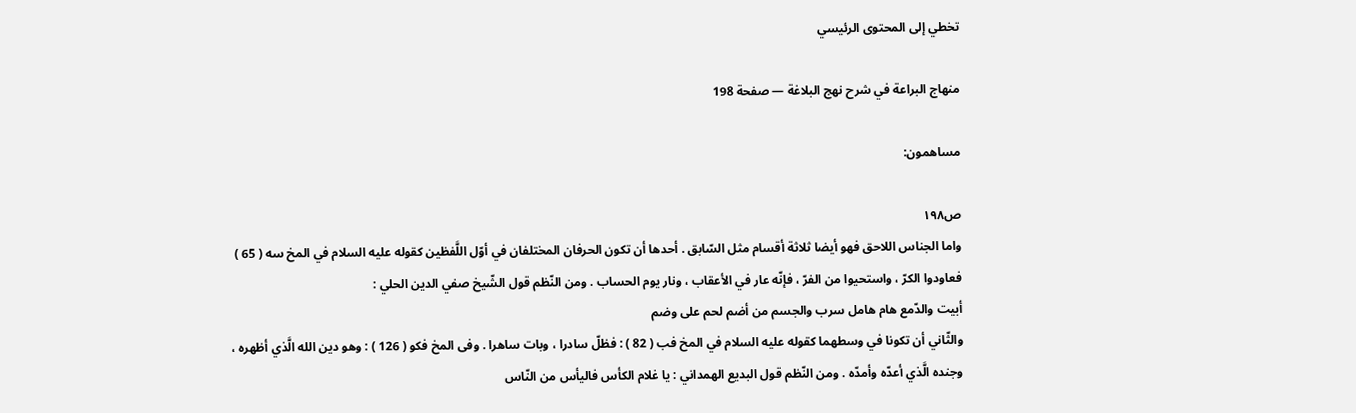تخطي إلى المحتوى الرئيسي

منهاج البراعة في شرح نهج البلاغة — صفحة 198

مساهمون:

ص١٩٨
واما الجناس اللاحق فهو أيضا ثلاثة أقسام مثل السّابق . أحدها أن تكون الحرفان المختلفان في أوّل اللَّفظين كقوله عليه السلام في المخ سه ( 65 ) فعاودوا الكرّ ، واستحيوا من الفرّ ، فإنّه عار في الأعقاب ، ونار يوم الحساب . ومن النّظم قول الشّيخ صفي الدين الحلي :
أبيت والدّمع هام هامل سرب والجسم من أضم لحم على وضم
والثّاني أن تكونا في وسطهما كقوله عليه السلام في المخ فب ( 82 ) : فظلّ سادرا ، وبات ساهرا . وفى المخ فكو ( 126 ) : وهو دين الله الَّذي أظهره ، وجنده الَّذي أعدّه وأمدّه . ومن النّظم قول البديع الهمداني : يا غلام الكأس فاليأس من النّاس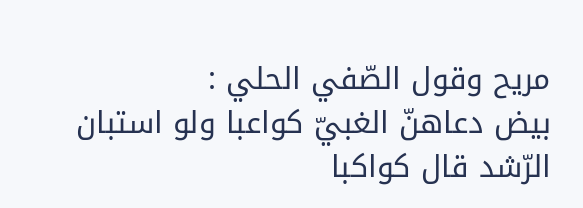مريح وقول الصّفي الحلي :
بيض دعاهنّ الغبيّ كواعبا ولو استبان الرّشد قال كواكبا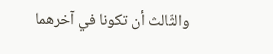والثّالث أن تكونا في آخرهما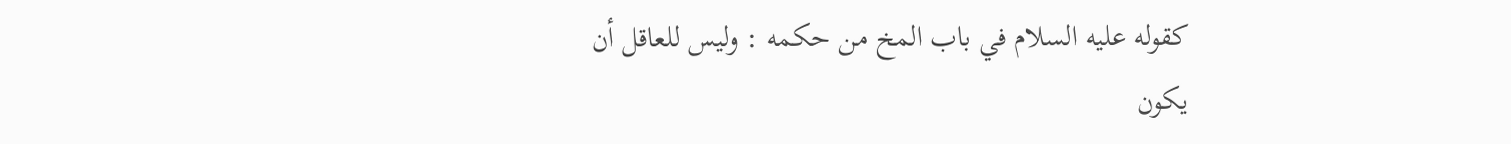كقوله عليه السلام في باب المخ من حكمه : وليس للعاقل أن يكون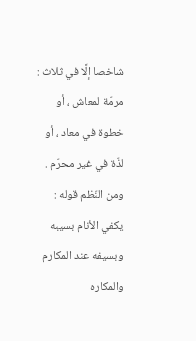شاخصا إلَّا في ثلاث : مرمّة لمعاش ، أو خطوة في معاد ، أو لذّة في غير محرّم . ومن النّظم قوله :
يكفي الأنام بسيبه وبسيفه عند المكارم والمكاره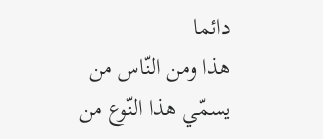دائما
هذا ومن النّاس من يسمّي هذا النّوع من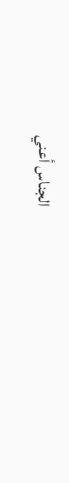الجناس أعني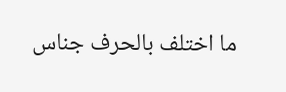ما اختلف بالحرف جناس